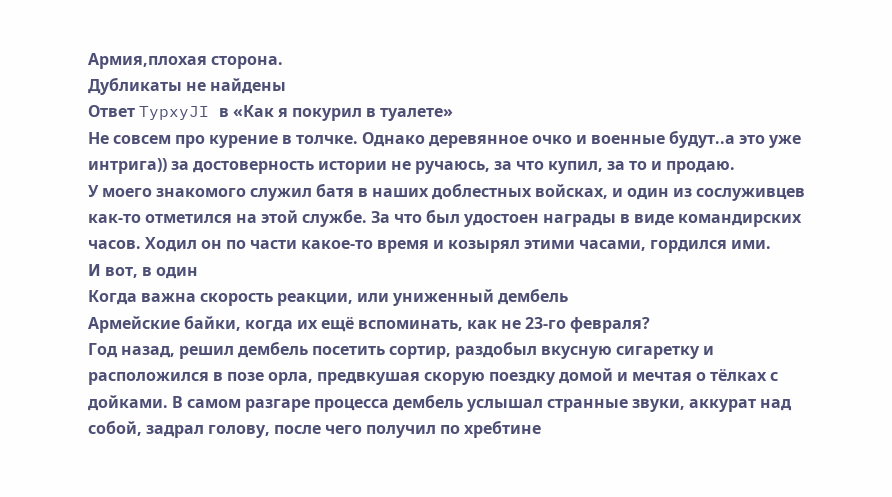Армия,плохая сторона.
Дубликаты не найдены
Ответ TypxyJI в «Как я покурил в туалете»
Не совсем про курение в толчке. Однако деревянное очко и военные будут..а это уже интрига)) за достоверность истории не ручаюсь, за что купил, за то и продаю.
У моего знакомого служил батя в наших доблестных войсках, и один из сослуживцев как-то отметился на этой службе. За что был удостоен награды в виде командирских часов. Ходил он по части какое-то время и козырял этими часами, гордился ими.
И вот, в один
Когда важна скорость реакции, или униженный дембель
Армейские байки, когда их ещё вспоминать, как не 23-го февраля?
Год назад, решил дембель посетить сортир, раздобыл вкусную сигаретку и расположился в позе орла, предвкушая скорую поездку домой и мечтая о тёлках с дойками. В самом разгаре процесса дембель услышал странные звуки, аккурат над собой, задрал голову, после чего получил по хребтине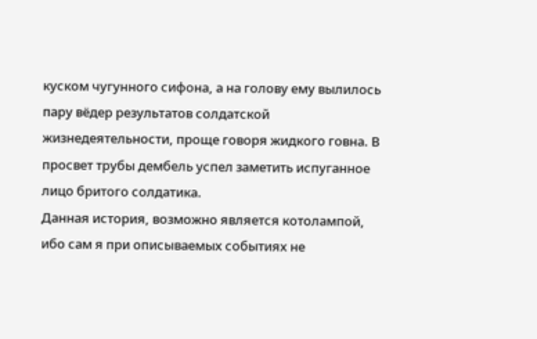куском чугунного сифона, а на голову ему вылилось пару вёдер результатов солдатской жизнедеятельности, проще говоря жидкого говна. В просвет трубы дембель успел заметить испуганное лицо бритого солдатика.
Данная история, возможно является котолампой, ибо сам я при описываемых событиях не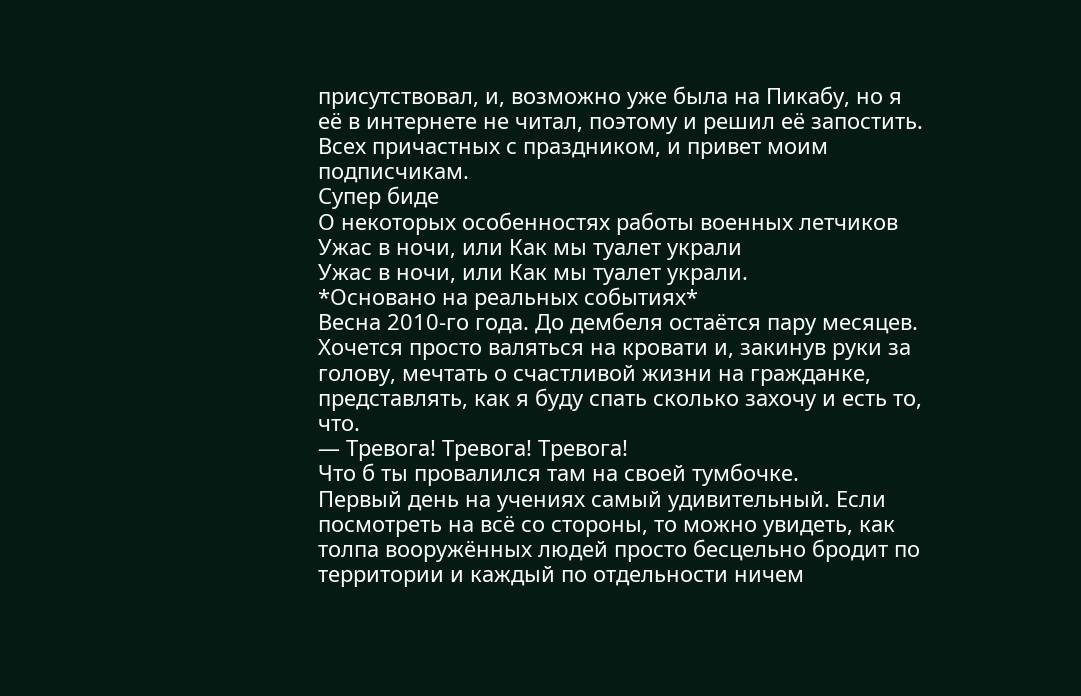присутствовал, и, возможно уже была на Пикабу, но я её в интернете не читал, поэтому и решил её запостить.
Всех причастных с праздником, и привет моим подписчикам.
Супер биде
О некоторых особенностях работы военных летчиков
Ужас в ночи, или Как мы туалет украли
Ужас в ночи, или Как мы туалет украли.
*Основано на реальных событиях*
Весна 2010-го года. До дембеля остаётся пару месяцев. Хочется просто валяться на кровати и, закинув руки за голову, мечтать о счастливой жизни на гражданке, представлять, как я буду спать сколько захочу и есть то, что.
— Тревога! Тревога! Тревога!
Что б ты провалился там на своей тумбочке.
Первый день на учениях самый удивительный. Если посмотреть на всё со стороны, то можно увидеть, как толпа вооружённых людей просто бесцельно бродит по территории и каждый по отдельности ничем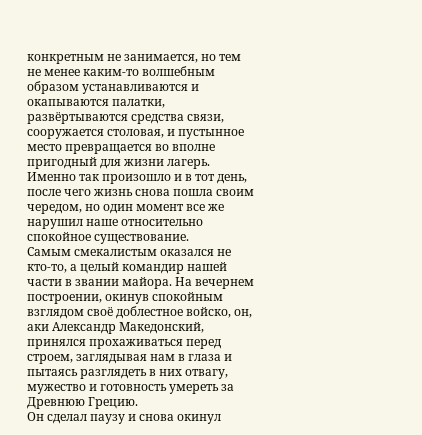конкретным не занимается, но тем не менее каким-то волшебным образом устанавливаются и окапываются палатки, развёртываются средства связи, сооружается столовая, и пустынное место превращается во вполне пригодный для жизни лагерь. Именно так произошло и в тот день, после чего жизнь снова пошла своим чередом, но один момент все же нарушил наше относительно спокойное существование.
Самым смекалистым оказался не кто-то, а целый командир нашей части в звании майора. На вечернем построении, окинув спокойным взглядом своё доблестное войско, он, аки Александр Македонский, принялся прохаживаться перед строем, заглядывая нам в глаза и пытаясь разглядеть в них отвагу, мужество и готовность умереть за Древнюю Грецию.
Он сделал паузу и снова окинул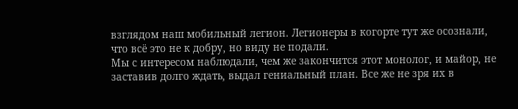взглядом наш мобильный легион. Легионеры в когорте тут же осознали, что всё это не к добру, но виду не подали.
Мы с интересом наблюдали, чем же закончится этот монолог, и майор, не заставив долго ждать, выдал гениальный план. Все же не зря их в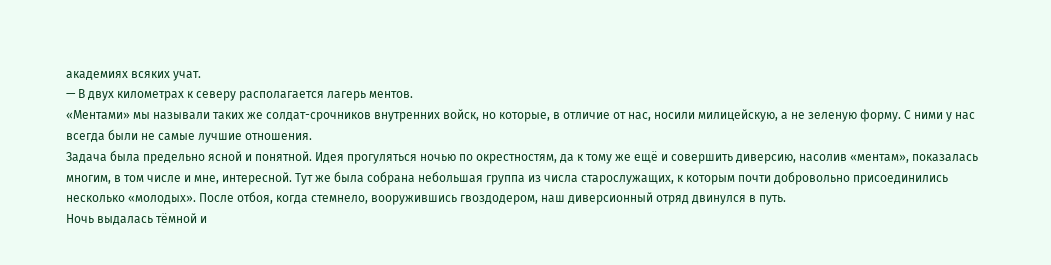академиях всяких учат.
— В двух километрах к северу располагается лагерь ментов.
«Ментами» мы называли таких же солдат-срочников внутренних войск, но которые, в отличие от нас, носили милицейскую, а не зеленую форму. С ними у нас всегда были не самые лучшие отношения.
Задача была предельно ясной и понятной. Идея прогуляться ночью по окрестностям, да к тому же ещё и совершить диверсию, насолив «ментам», показалась многим, в том числе и мне, интересной. Тут же была собрана небольшая группа из числа старослужащих, к которым почти добровольно присоединились несколько «молодых». После отбоя, когда стемнело, вооружившись гвоздодером, наш диверсионный отряд двинулся в путь.
Ночь выдалась тёмной и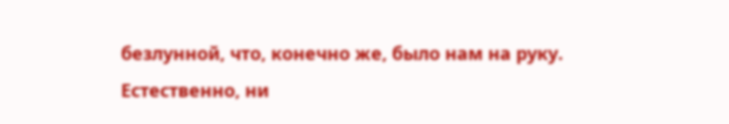безлунной, что, конечно же, было нам на руку. Естественно, ни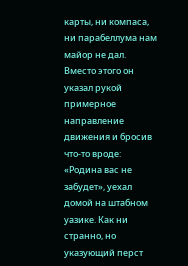карты, ни компаса, ни парабеллума нам майор не дал. Вместо этого он указал рукой примерное направление движения и бросив что-то вроде: «Родина вас не забудет», уехал домой на штабном уазике. Как ни странно, но указующий перст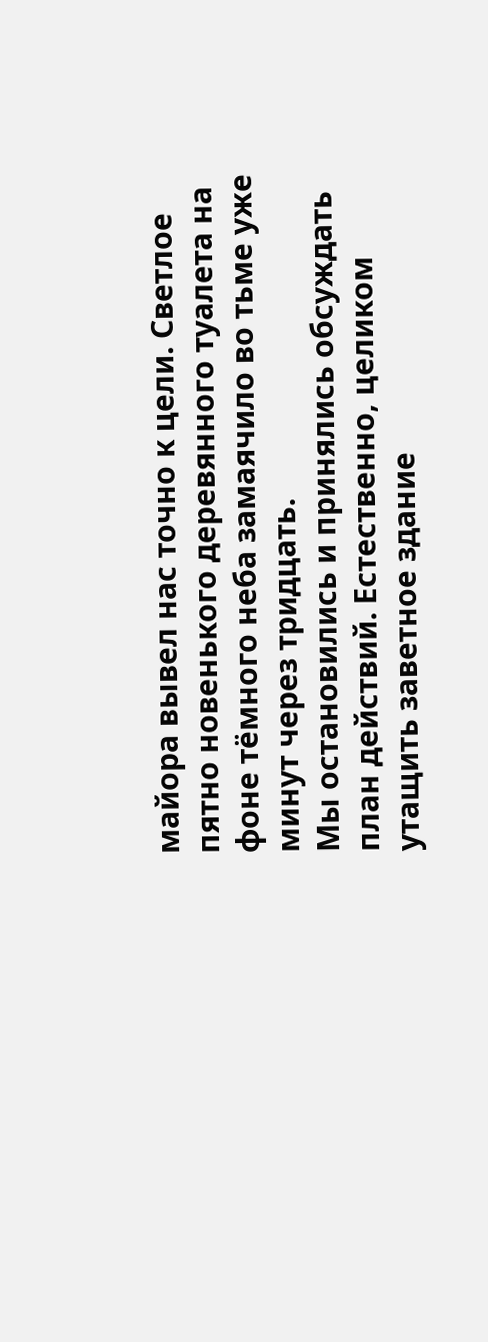майора вывел нас точно к цели. Светлое пятно новенького деревянного туалета на фоне тёмного неба замаячило во тьме уже минут через тридцать.
Мы остановились и принялись обсуждать план действий. Естественно, целиком утащить заветное здание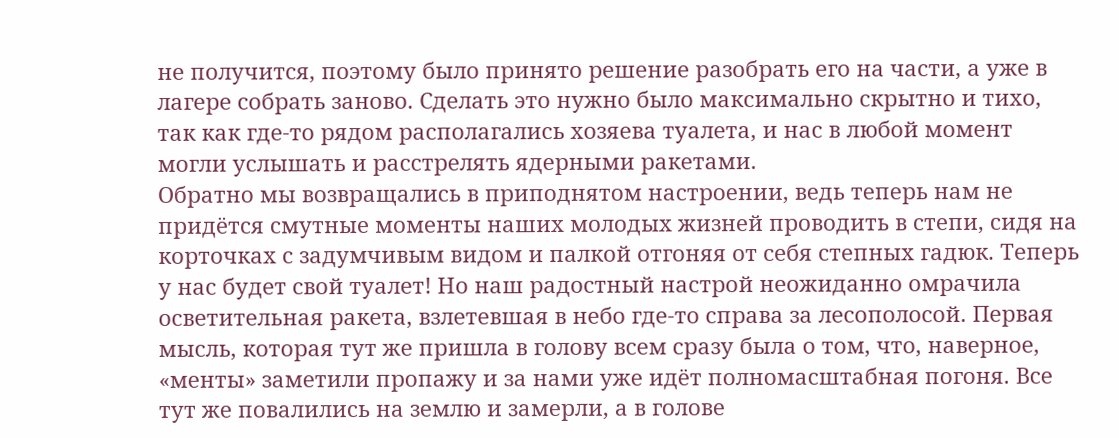не получится, поэтому было принято решение разобрать его на части, а уже в лагере собрать заново. Сделать это нужно было максимально скрытно и тихо, так как где-то рядом располагались хозяева туалета, и нас в любой момент могли услышать и расстрелять ядерными ракетами.
Обратно мы возвращались в приподнятом настроении, ведь теперь нам не придётся смутные моменты наших молодых жизней проводить в степи, сидя на корточках с задумчивым видом и палкой отгоняя от себя степных гадюк. Теперь у нас будет свой туалет! Но наш радостный настрой неожиданно омрачила осветительная ракета, взлетевшая в небо где-то справа за лесополосой. Первая мысль, которая тут же пришла в голову всем сразу была о том, что, наверное, «менты» заметили пропажу и за нами уже идёт полномасштабная погоня. Все тут же повалились на землю и замерли, а в голове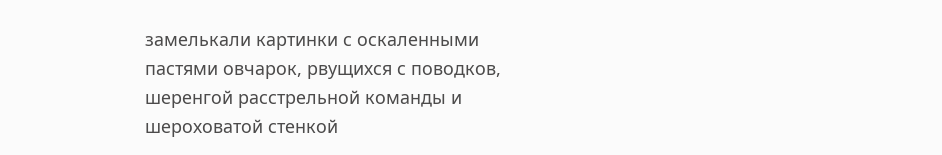замелькали картинки с оскаленными пастями овчарок, рвущихся с поводков, шеренгой расстрельной команды и шероховатой стенкой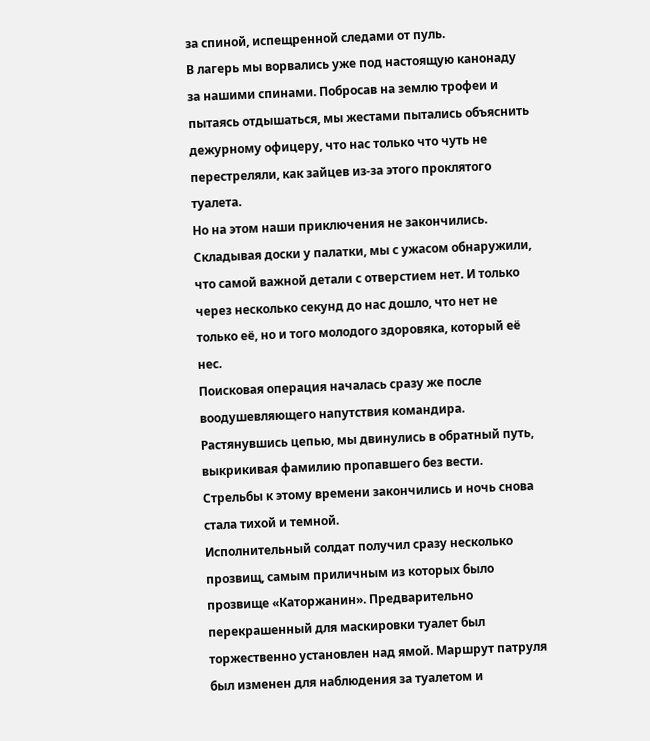за спиной, испещренной следами от пуль.
В лагерь мы ворвались уже под настоящую канонаду за нашими спинами. Побросав на землю трофеи и пытаясь отдышаться, мы жестами пытались объяснить дежурному офицеру, что нас только что чуть не перестреляли, как зайцев из-за этого проклятого туалета.
Но на этом наши приключения не закончились. Складывая доски у палатки, мы с ужасом обнаружили, что самой важной детали с отверстием нет. И только через несколько секунд до нас дошло, что нет не только её, но и того молодого здоровяка, который её нес.
Поисковая операция началась сразу же после воодушевляющего напутствия командира. Растянувшись цепью, мы двинулись в обратный путь, выкрикивая фамилию пропавшего без вести. Стрельбы к этому времени закончились и ночь снова стала тихой и темной.
Исполнительный солдат получил сразу несколько прозвищ, самым приличным из которых было прозвище «Каторжанин». Предварительно перекрашенный для маскировки туалет был торжественно установлен над ямой. Маршрут патруля был изменен для наблюдения за туалетом и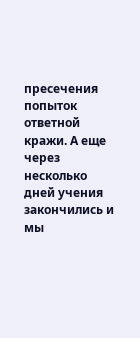пресечения попыток ответной кражи. А еще через несколько дней учения закончились и мы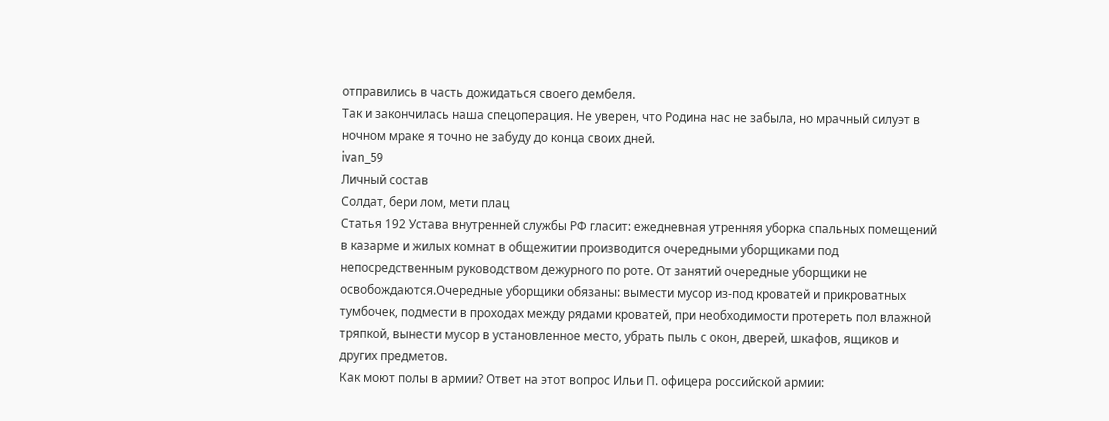отправились в часть дожидаться своего дембеля.
Так и закончилась наша спецоперация. Не уверен, что Родина нас не забыла, но мрачный силуэт в ночном мраке я точно не забуду до конца своих дней.
ivan_59
Личный состав
Солдат, бери лом, мети плац
Статья 192 Устава внутренней службы РФ гласит: ежедневная утренняя уборка спальных помещений в казарме и жилых комнат в общежитии производится очередными уборщиками под непосредственным руководством дежурного по роте. От занятий очередные уборщики не освобождаются.Очередные уборщики обязаны: вымести мусор из-под кроватей и прикроватных тумбочек, подмести в проходах между рядами кроватей, при необходимости протереть пол влажной тряпкой, вынести мусор в установленное место, убрать пыль с окон, дверей, шкафов, ящиков и других предметов.
Как моют полы в армии? Ответ на этот вопрос Ильи П. офицера российской армии: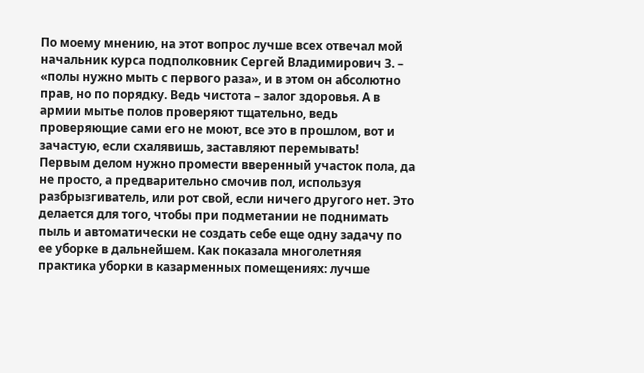По моему мнению, на этот вопрос лучше всех отвечал мой начальник курса подполковник Сергей Владимирович З. – «полы нужно мыть с первого раза», и в этом он абсолютно прав, но по порядку. Ведь чистота – залог здоровья. А в армии мытье полов проверяют тщательно, ведь проверяющие сами его не моют, все это в прошлом, вот и зачастую, если схалявишь, заставляют перемывать!
Первым делом нужно промести вверенный участок пола, да не просто, а предварительно смочив пол, используя разбрызгиватель, или рот свой, если ничего другого нет. Это делается для того, чтобы при подметании не поднимать пыль и автоматически не создать себе еще одну задачу по ее уборке в дальнейшем. Как показала многолетняя практика уборки в казарменных помещениях: лучше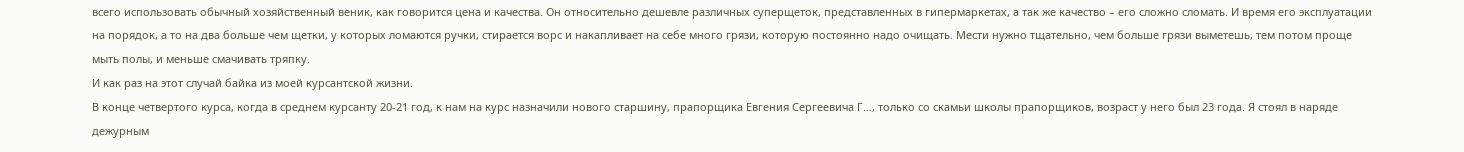всего использовать обычный хозяйственный веник, как говорится цена и качества. Он относительно дешевле различных суперщеток, представленных в гипермаркетах, а так же качество – его сложно сломать. И время его эксплуатации на порядок, а то на два больше чем щетки, у которых ломаются ручки, стирается ворс и накапливает на себе много грязи, которую постоянно надо очищать. Мести нужно тщательно, чем больше грязи выметешь, тем потом проще мыть полы, и меньше смачивать тряпку.
И как раз на этот случай байка из моей курсантской жизни.
В конце четвертого курса, когда в среднем курсанту 20-21 год, к нам на курс назначили нового старшину, прапорщика Евгения Сергеевича Г…, только со скамьи школы прапорщиков, возраст у него был 23 года. Я стоял в наряде дежурным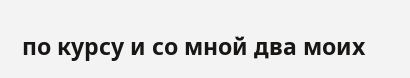по курсу и со мной два моих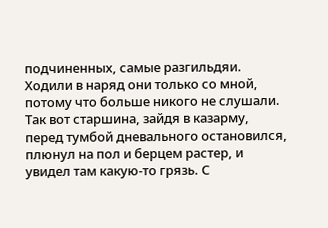подчиненных, самые разгильдяи. Ходили в наряд они только со мной, потому что больше никого не слушали. Так вот старшина, зайдя в казарму, перед тумбой дневального остановился, плюнул на пол и берцем растер, и увидел там какую-то грязь. С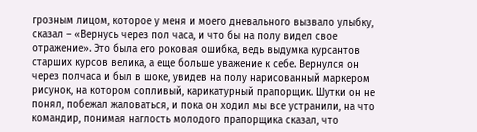грозным лицом, которое у меня и моего дневального вызвало улыбку, сказал – «Вернусь через пол часа, и что бы на полу видел свое отражение». Это была его роковая ошибка, ведь выдумка курсантов старших курсов велика, а еще больше уважение к себе. Вернулся он через полчаса и был в шоке, увидев на полу нарисованный маркером рисунок, на котором сопливый, карикатурный прапорщик. Шутки он не понял, побежал жаловаться, и пока он ходил мы все устранили, на что командир, понимая наглость молодого прапорщика сказал, что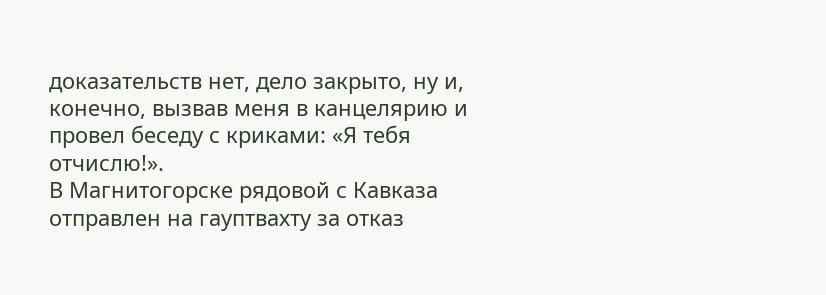доказательств нет, дело закрыто, ну и, конечно, вызвав меня в канцелярию и провел беседу с криками: «Я тебя отчислю!».
В Магнитогорске рядовой с Кавказа отправлен на гауптвахту за отказ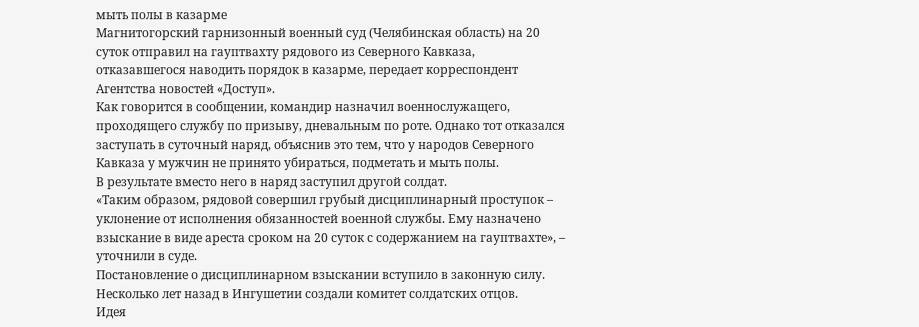мыть полы в казарме
Магнитогорский гарнизонный военный суд (Челябинская область) на 20 суток отправил на гауптвахту рядового из Северного Кавказа, отказавшегося наводить порядок в казарме, передает корреспондент Агентства новостей «Доступ».
Как говорится в сообщении, командир назначил военнослужащего, проходящего службу по призыву, дневальным по роте. Однако тот отказался заступать в суточный наряд, объяснив это тем, что у народов Северного Кавказа у мужчин не принято убираться, подметать и мыть полы.
В результате вместо него в наряд заступил другой солдат.
«Таким образом, рядовой совершил грубый дисциплинарный проступок – уклонение от исполнения обязанностей военной службы. Ему назначено взыскание в виде ареста сроком на 20 суток с содержанием на гауптвахте», – уточнили в суде.
Постановление о дисциплинарном взыскании вступило в законную силу.
Несколько лет назад в Ингушетии создали комитет солдатских отцов.
Идея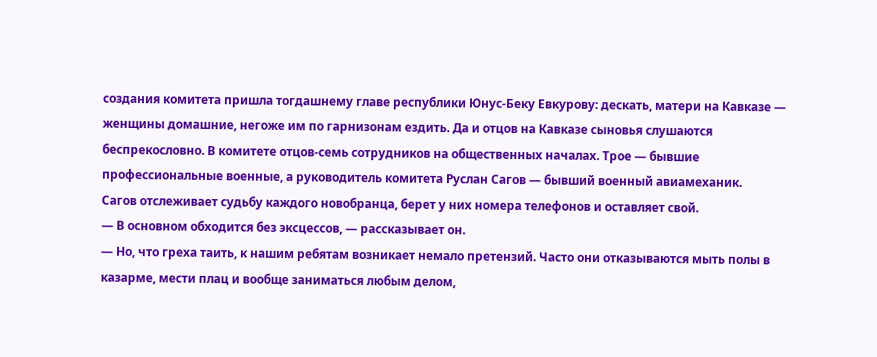создания комитета пришла тогдашнему главе республики Юнус-Беку Евкурову: дескать, матери на Кавказе — женщины домашние, негоже им по гарнизонам ездить. Да и отцов на Кавказе сыновья слушаются беспрекословно. В комитете отцов-семь сотрудников на общественных началах. Трое — бывшие профессиональные военные, а руководитель комитета Руслан Сагов — бывший военный авиамеханик.
Сагов отслеживает судьбу каждого новобранца, берет у них номера телефонов и оставляет свой.
— В основном обходится без эксцессов, — рассказывает он.
— Но, что греха таить, к нашим ребятам возникает немало претензий. Часто они отказываются мыть полы в казарме, мести плац и вообще заниматься любым делом,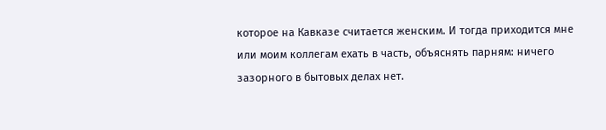которое на Кавказе считается женским. И тогда приходится мне или моим коллегам ехать в часть, объяснять парням: ничего зазорного в бытовых делах нет.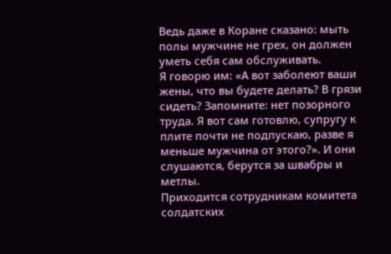Ведь даже в Коране сказано: мыть полы мужчине не грех, он должен уметь себя сам обслуживать.
Я говорю им: «А вот заболеют ваши жены, что вы будете делать? В грязи сидеть? Запомните: нет позорного труда. Я вот сам готовлю, супругу к плите почти не подпускаю, разве я меньше мужчина от этого?». И они слушаются, берутся за швабры и метлы.
Приходится сотрудникам комитета солдатских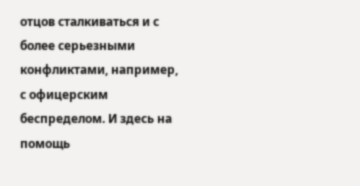отцов сталкиваться и с более серьезными конфликтами, например, с офицерским беспределом. И здесь на помощь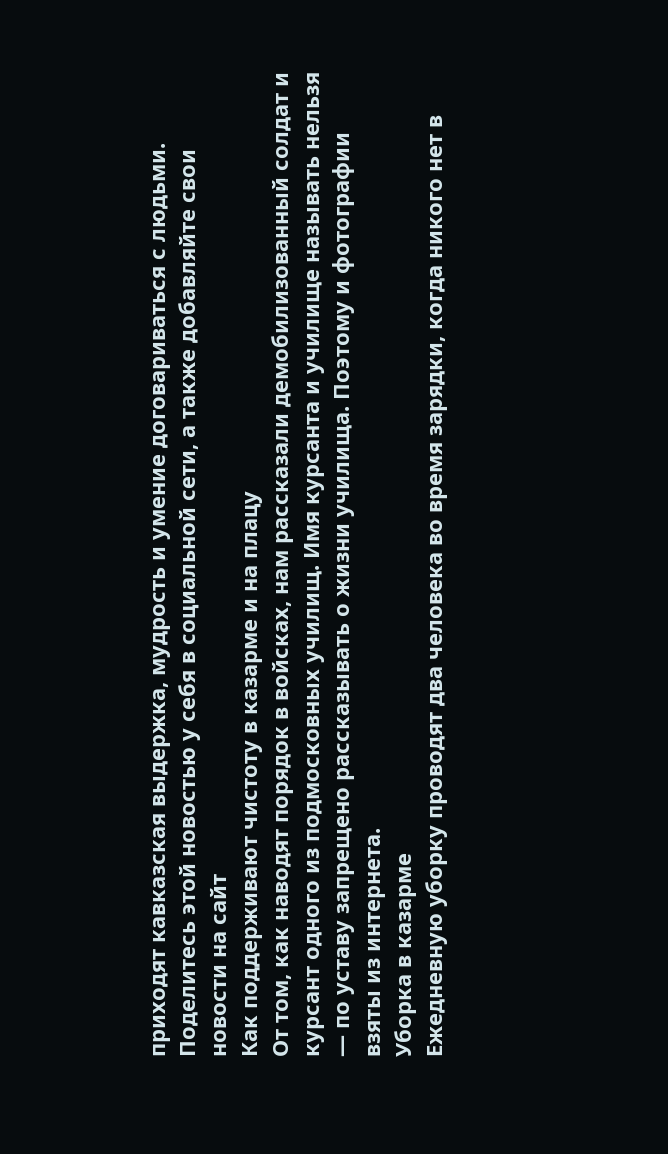приходят кавказская выдержка, мудрость и умение договариваться с людьми.
Поделитесь этой новостью у себя в социальной сети, а также добавляйте свои новости на сайт
Как поддерживают чистоту в казарме и на плацу
От том, как наводят порядок в войсках, нам рассказали демобилизованный солдат и курсант одного из подмосковных училищ. Имя курсанта и училище называть нельзя — по уставу запрещено рассказывать о жизни училища. Поэтому и фотографии взяты из интернета.
Уборка в казарме
Ежедневную уборку проводят два человека во время зарядки, когда никого нет в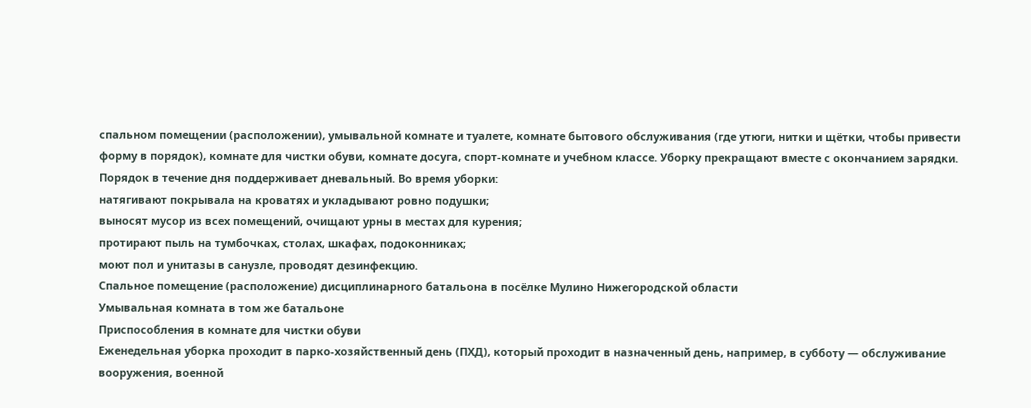спальном помещении (расположении), умывальной комнате и туалете, комнате бытового обслуживания (где утюги, нитки и щётки, чтобы привести форму в порядок), комнате для чистки обуви, комнате досуга, спорт-комнате и учебном классе. Уборку прекращают вместе с окончанием зарядки. Порядок в течение дня поддерживает дневальный. Во время уборки:
натягивают покрывала на кроватях и укладывают ровно подушки;
выносят мусор из всех помещений, очищают урны в местах для курения;
протирают пыль на тумбочках, столах, шкафах, подоконниках;
моют пол и унитазы в санузле, проводят дезинфекцию.
Спальное помещение (расположение) дисциплинарного батальона в посёлке Мулино Нижегородской области
Умывальная комната в том же батальоне
Приспособления в комнате для чистки обуви
Еженедельная уборка проходит в парко-хозяйственный день (ПХД), который проходит в назначенный день, например, в субботу — обслуживание вооружения, военной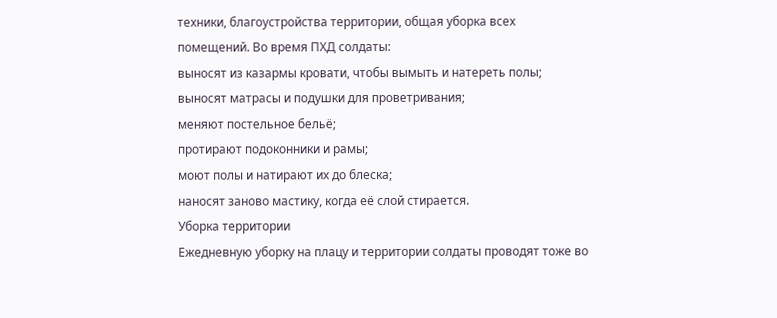техники, благоустройства территории, общая уборка всех помещений. Во время ПХД солдаты:
выносят из казармы кровати, чтобы вымыть и натереть полы;
выносят матрасы и подушки для проветривания;
меняют постельное бельё;
протирают подоконники и рамы;
моют полы и натирают их до блеска;
наносят заново мастику, когда её слой стирается.
Уборка территории
Ежедневную уборку на плацу и территории солдаты проводят тоже во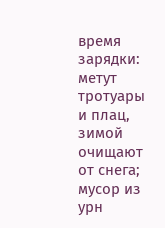время зарядки:
метут тротуары и плац, зимой очищают от снега;
мусор из урн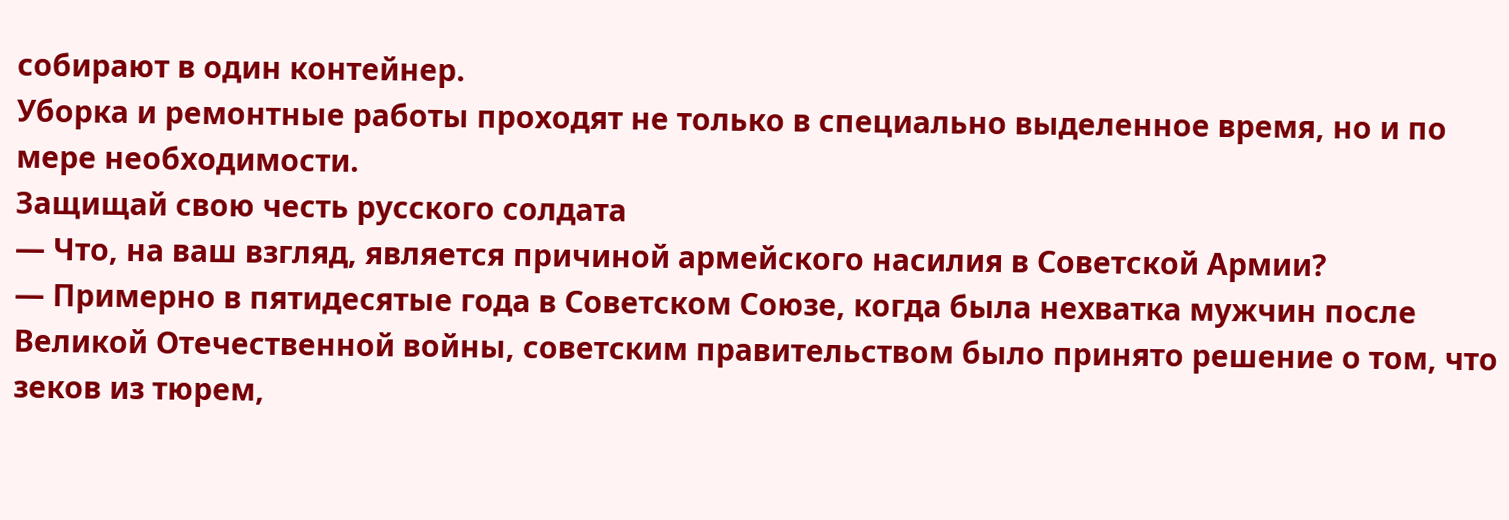собирают в один контейнер.
Уборка и ремонтные работы проходят не только в специально выделенное время, но и по мере необходимости.
Защищай свою честь русского солдата
— Что, на ваш взгляд, является причиной армейского насилия в Советской Армии?
— Примерно в пятидесятые года в Советском Союзе, когда была нехватка мужчин после Великой Отечественной войны, советским правительством было принято решение о том, что зеков из тюрем,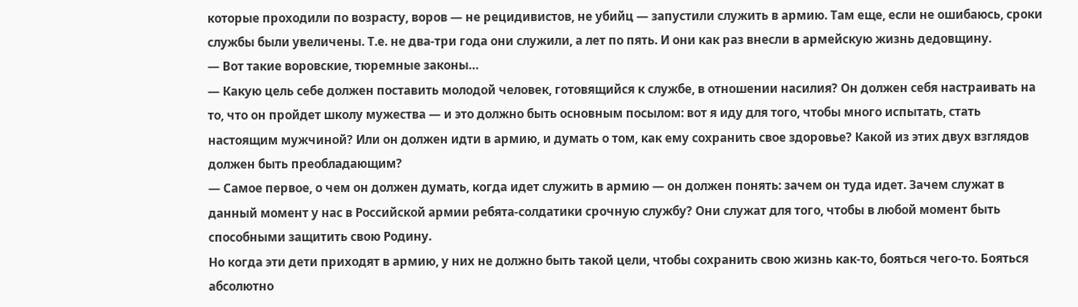которые проходили по возрасту, воров — не рецидивистов, не убийц — запустили служить в армию. Там еще, если не ошибаюсь, сроки службы были увеличены. Т.е. не два-три года они служили, а лет по пять. И они как раз внесли в армейскую жизнь дедовщину.
— Вот такие воровские, тюремные законы…
— Какую цель себе должен поставить молодой человек, готовящийся к службе, в отношении насилия? Он должен себя настраивать на то, что он пройдет школу мужества — и это должно быть основным посылом: вот я иду для того, чтобы много испытать, стать настоящим мужчиной? Или он должен идти в армию, и думать о том, как ему сохранить свое здоровье? Какой из этих двух взглядов должен быть преобладающим?
— Самое первое, о чем он должен думать, когда идет служить в армию — он должен понять: зачем он туда идет. Зачем служат в данный момент у нас в Российской армии ребята-солдатики срочную службу? Они служат для того, чтобы в любой момент быть способными защитить свою Родину.
Но когда эти дети приходят в армию, у них не должно быть такой цели, чтобы сохранить свою жизнь как-то, бояться чего-то. Бояться абсолютно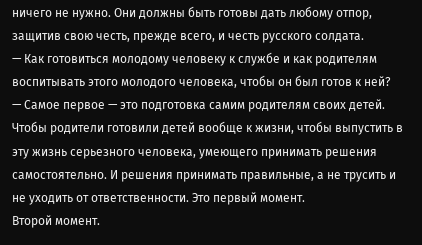ничего не нужно. Они должны быть готовы дать любому отпор, защитив свою честь, прежде всего, и честь русского солдата.
— Как готовиться молодому человеку к службе и как родителям воспитывать этого молодого человека, чтобы он был готов к ней?
— Самое первое — это подготовка самим родителям своих детей. Чтобы родители готовили детей вообще к жизни, чтобы выпустить в эту жизнь серьезного человека, умеющего принимать решения самостоятельно. И решения принимать правильные, а не трусить и не уходить от ответственности. Это первый момент.
Второй момент.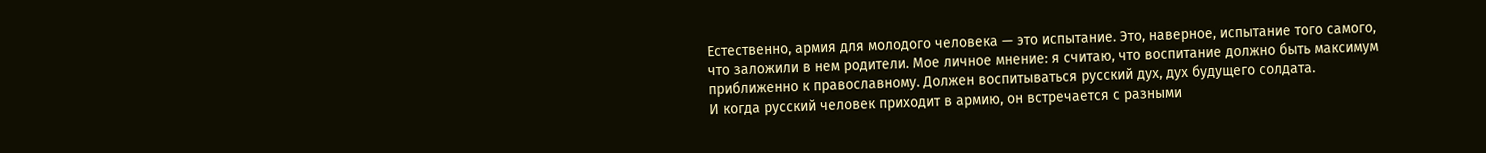Естественно, армия для молодого человека — это испытание. Это, наверное, испытание того самого, что заложили в нем родители. Мое личное мнение: я считаю, что воспитание должно быть максимум приближенно к православному. Должен воспитываться русский дух, дух будущего солдата.
И когда русский человек приходит в армию, он встречается с разными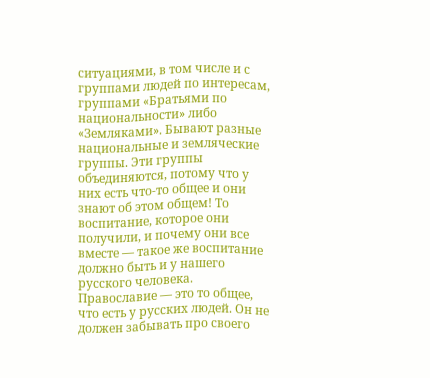ситуациями, в том числе и с группами людей по интересам, группами «Братьями по национальности» либо «Земляками». Бывают разные национальные и земляческие группы. Эти группы объединяются, потому что у них есть что-то общее и они знают об этом общем! То воспитание, которое они получили, и почему они все вместе — такое же воспитание должно быть и у нашего русского человека. Православие — это то общее, что есть у русских людей. Он не должен забывать про своего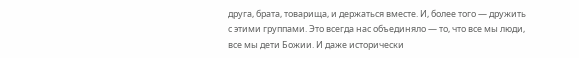друга, брата, товарища, и держаться вместе. И, более того — дружить с этими группами. Это всегда нас объединяло — то, что все мы люди, все мы дети Божии. И даже исторически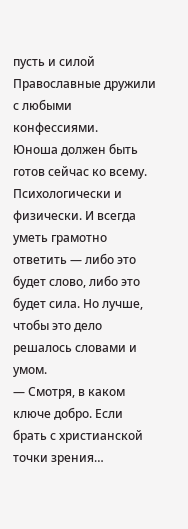пусть и силой Православные дружили с любыми конфессиями.
Юноша должен быть готов сейчас ко всему. Психологически и физически. И всегда уметь грамотно ответить — либо это будет слово, либо это будет сила. Но лучше, чтобы это дело решалось словами и умом.
— Смотря, в каком ключе добро. Если брать с христианской точки зрения…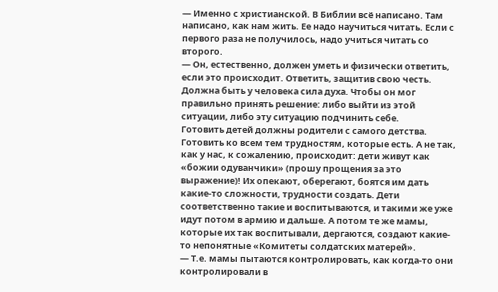— Именно с христианской. В Библии всё написано. Там написано, как нам жить. Ее надо научиться читать. Если с первого раза не получилось, надо учиться читать со второго.
— Он, естественно, должен уметь и физически ответить, если это происходит. Ответить, защитив свою честь. Должна быть у человека сила духа. Чтобы он мог правильно принять решение: либо выйти из этой ситуации, либо эту ситуацию подчинить себе.
Готовить детей должны родители с самого детства. Готовить ко всем тем трудностям, которые есть. А не так, как у нас, к сожалению, происходит: дети живут как «божии одуванчики» (прошу прощения за это выражение)! Их опекают, оберегают, боятся им дать какие-то сложности, трудности создать. Дети соответственно такие и воспитываются, и такими же уже идут потом в армию и дальше. А потом те же мамы, которые их так воспитывали, дергаются, создают какие-то непонятные «Комитеты солдатских матерей».
— Т.е. мамы пытаются контролировать, как когда-то они контролировали в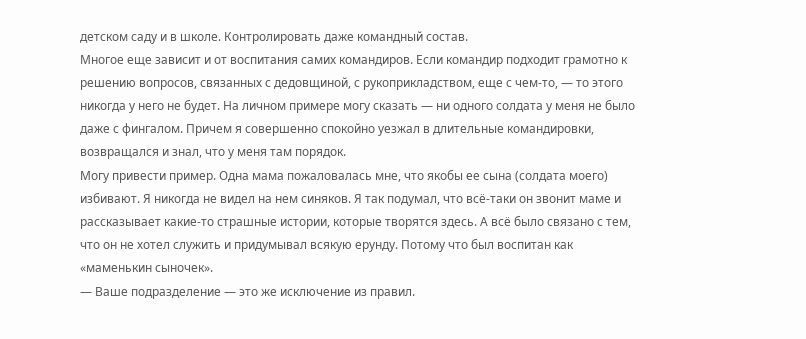детском саду и в школе. Контролировать даже командный состав.
Многое еще зависит и от воспитания самих командиров. Если командир подходит грамотно к решению вопросов, связанных с дедовщиной, с рукоприкладством, еще с чем-то, — то этого никогда у него не будет. На личном примере могу сказать — ни одного солдата у меня не было даже с фингалом. Причем я совершенно спокойно уезжал в длительные командировки, возвращался и знал, что у меня там порядок.
Могу привести пример. Одна мама пожаловалась мне, что якобы ее сына (солдата моего) избивают. Я никогда не видел на нем синяков. Я так подумал, что всё-таки он звонит маме и рассказывает какие-то страшные истории, которые творятся здесь. А всё было связано с тем, что он не хотел служить и придумывал всякую ерунду. Потому что был воспитан как «маменькин сыночек».
— Ваше подразделение — это же исключение из правил.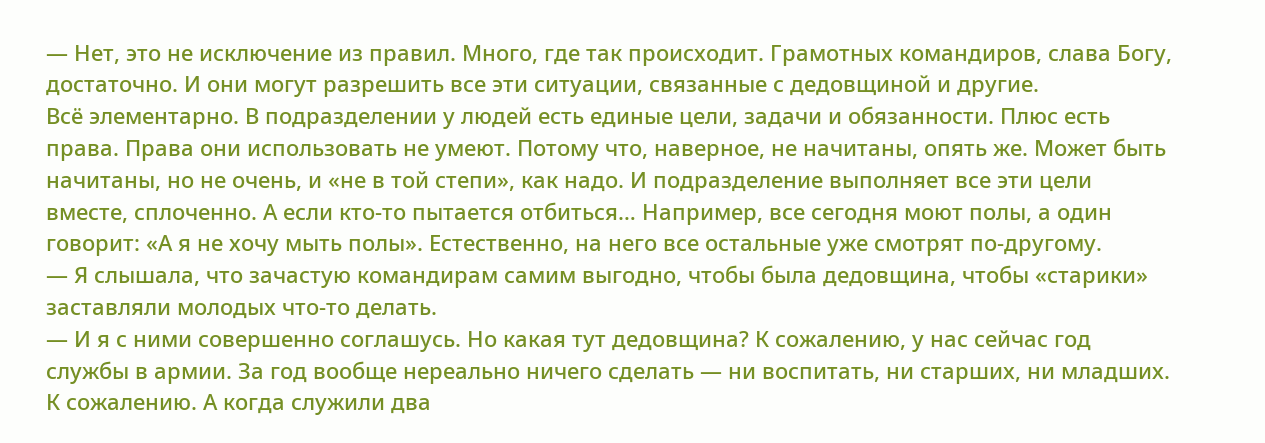— Нет, это не исключение из правил. Много, где так происходит. Грамотных командиров, слава Богу, достаточно. И они могут разрешить все эти ситуации, связанные с дедовщиной и другие.
Всё элементарно. В подразделении у людей есть единые цели, задачи и обязанности. Плюс есть права. Права они использовать не умеют. Потому что, наверное, не начитаны, опять же. Может быть начитаны, но не очень, и «не в той степи», как надо. И подразделение выполняет все эти цели вместе, сплоченно. А если кто-то пытается отбиться… Например, все сегодня моют полы, а один говорит: «А я не хочу мыть полы». Естественно, на него все остальные уже смотрят по-другому.
— Я слышала, что зачастую командирам самим выгодно, чтобы была дедовщина, чтобы «старики» заставляли молодых что-то делать.
— И я с ними совершенно соглашусь. Но какая тут дедовщина? К сожалению, у нас сейчас год службы в армии. За год вообще нереально ничего сделать — ни воспитать, ни старших, ни младших. К сожалению. А когда служили два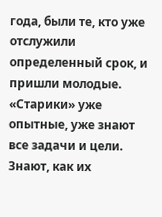года, были те, кто уже отслужили определенный срок, и пришли молодые. «Старики» уже опытные, уже знают все задачи и цели. Знают, как их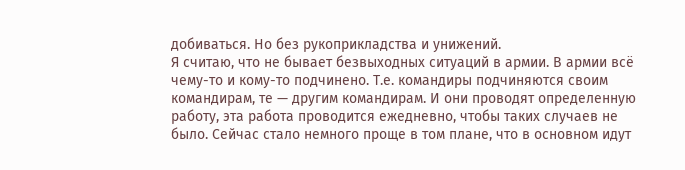добиваться. Но без рукоприкладства и унижений.
Я считаю, что не бывает безвыходных ситуаций в армии. В армии всё чему-то и кому-то подчинено. Т.е. командиры подчиняются своим командирам, те — другим командирам. И они проводят определенную работу, эта работа проводится ежедневно, чтобы таких случаев не было. Сейчас стало немного проще в том плане, что в основном идут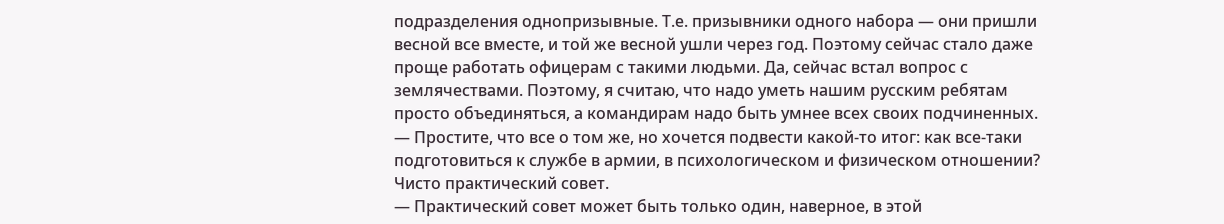подразделения однопризывные. Т.е. призывники одного набора — они пришли весной все вместе, и той же весной ушли через год. Поэтому сейчас стало даже проще работать офицерам с такими людьми. Да, сейчас встал вопрос с землячествами. Поэтому, я считаю, что надо уметь нашим русским ребятам просто объединяться, а командирам надо быть умнее всех своих подчиненных.
— Простите, что все о том же, но хочется подвести какой-то итог: как все-таки подготовиться к службе в армии, в психологическом и физическом отношении? Чисто практический совет.
— Практический совет может быть только один, наверное, в этой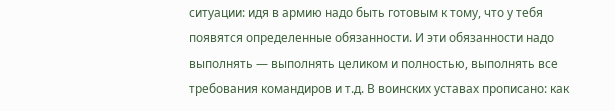ситуации: идя в армию надо быть готовым к тому, что у тебя появятся определенные обязанности. И эти обязанности надо выполнять — выполнять целиком и полностью, выполнять все требования командиров и т.д. В воинских уставах прописано: как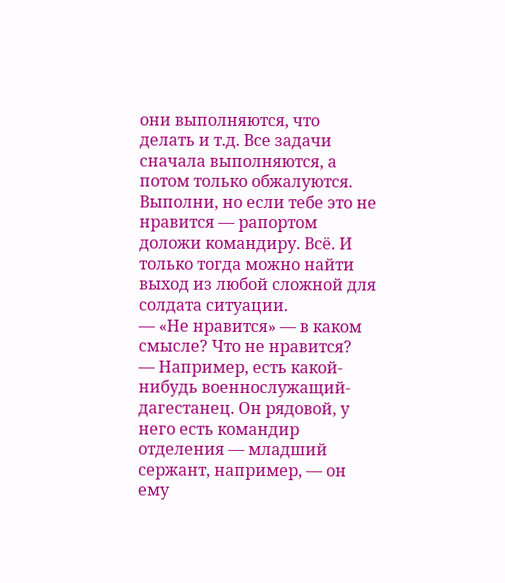они выполняются, что делать и т.д. Все задачи сначала выполняются, а потом только обжалуются. Выполни, но если тебе это не нравится — рапортом доложи командиру. Всё. И только тогда можно найти выход из любой сложной для солдата ситуации.
— «Не нравится» — в каком смысле? Что не нравится?
— Например, есть какой-нибудь военнослужащий-дагестанец. Он рядовой, у него есть командир отделения — младший сержант, например, — он ему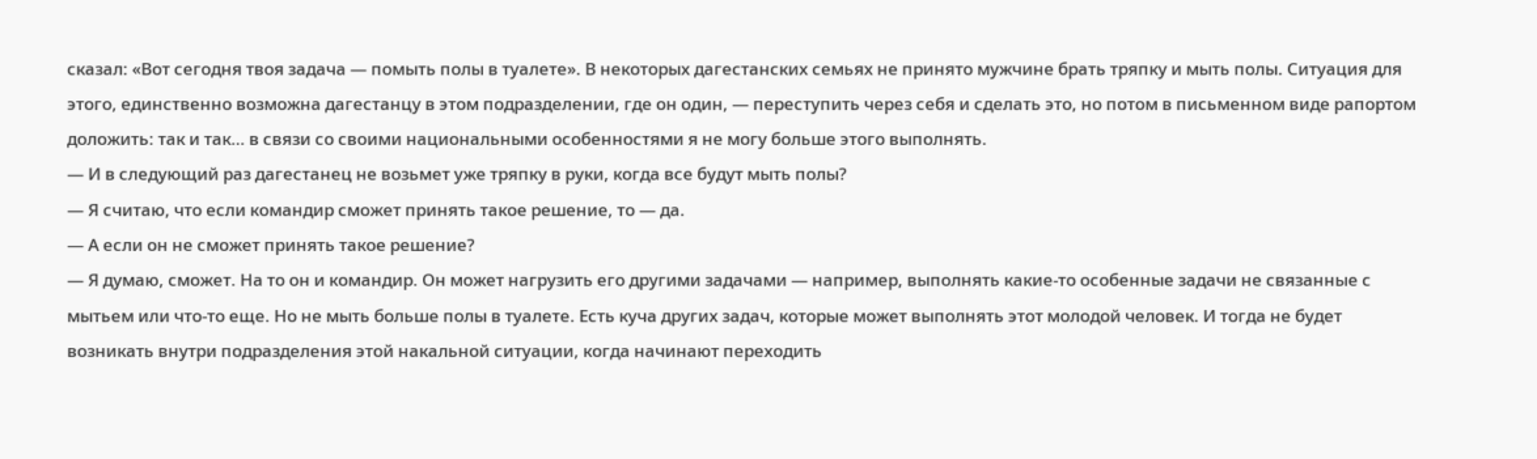сказал: «Вот сегодня твоя задача — помыть полы в туалете». В некоторых дагестанских семьях не принято мужчине брать тряпку и мыть полы. Ситуация для этого, единственно возможна дагестанцу в этом подразделении, где он один, — переступить через себя и сделать это, но потом в письменном виде рапортом доложить: так и так… в связи со своими национальными особенностями я не могу больше этого выполнять.
— И в следующий раз дагестанец не возьмет уже тряпку в руки, когда все будут мыть полы?
— Я считаю, что если командир сможет принять такое решение, то — да.
— А если он не сможет принять такое решение?
— Я думаю, сможет. На то он и командир. Он может нагрузить его другими задачами — например, выполнять какие-то особенные задачи не связанные с мытьем или что-то еще. Но не мыть больше полы в туалете. Есть куча других задач, которые может выполнять этот молодой человек. И тогда не будет возникать внутри подразделения этой накальной ситуации, когда начинают переходить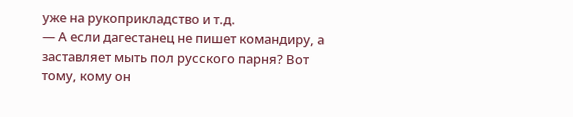уже на рукоприкладство и т.д.
— А если дагестанец не пишет командиру, а заставляет мыть пол русского парня? Вот тому, кому он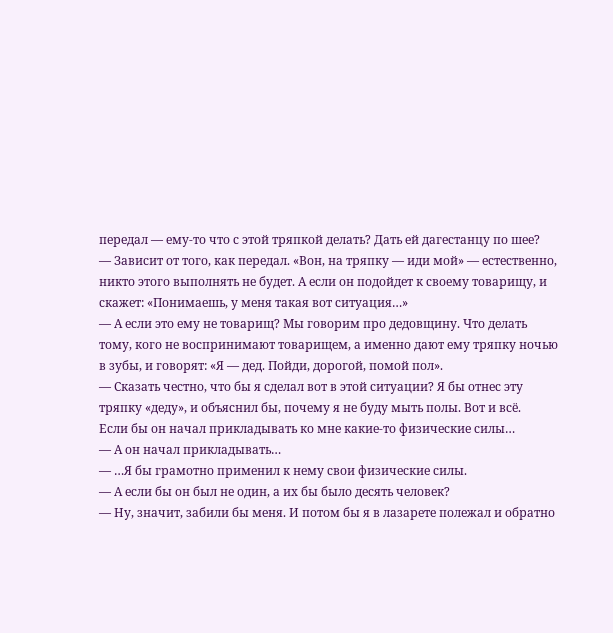передал — ему-то что с этой тряпкой делать? Дать ей дагестанцу по шее?
— Зависит от того, как передал. «Вон, на тряпку — иди мой» — естественно, никто этого выполнять не будет. А если он подойдет к своему товарищу, и скажет: «Понимаешь, у меня такая вот ситуация…»
— А если это ему не товарищ? Мы говорим про дедовщину. Что делать тому, кого не воспринимают товарищем, а именно дают ему тряпку ночью в зубы, и говорят: «Я — дед. Пойди, дорогой, помой пол».
— Сказать честно, что бы я сделал вот в этой ситуации? Я бы отнес эту тряпку «деду», и объяснил бы, почему я не буду мыть полы. Вот и всё.
Если бы он начал прикладывать ко мне какие-то физические силы…
— А он начал прикладывать…
— …Я бы грамотно применил к нему свои физические силы.
— А если бы он был не один, а их бы было десять человек?
— Ну, значит, забили бы меня. И потом бы я в лазарете полежал и обратно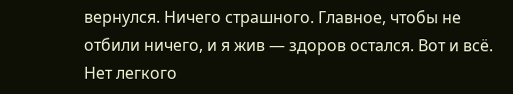вернулся. Ничего страшного. Главное, чтобы не отбили ничего, и я жив — здоров остался. Вот и всё.
Нет легкого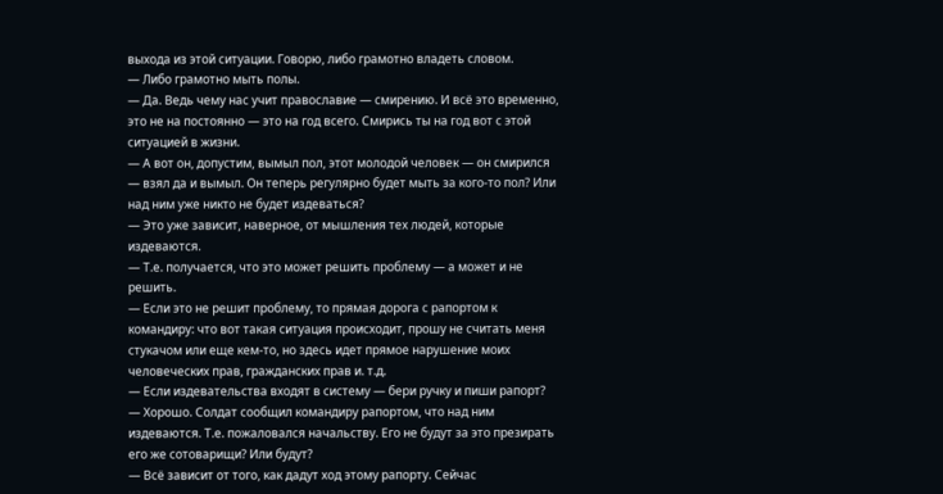выхода из этой ситуации. Говорю, либо грамотно владеть словом.
— Либо грамотно мыть полы.
— Да. Ведь чему нас учит православие — смирению. И всё это временно, это не на постоянно — это на год всего. Смирись ты на год вот с этой ситуацией в жизни.
— А вот он, допустим, вымыл пол, этот молодой человек — он смирился — взял да и вымыл. Он теперь регулярно будет мыть за кого-то пол? Или над ним уже никто не будет издеваться?
— Это уже зависит, наверное, от мышления тех людей, которые издеваются.
— Т.е. получается, что это может решить проблему — а может и не решить.
— Если это не решит проблему, то прямая дорога с рапортом к командиру: что вот такая ситуация происходит, прошу не считать меня стукачом или еще кем-то, но здесь идет прямое нарушение моих человеческих прав, гражданских прав и. т.д.
— Если издевательства входят в систему — бери ручку и пиши рапорт?
— Хорошо. Солдат сообщил командиру рапортом, что над ним издеваются. Т.е. пожаловался начальству. Его не будут за это презирать его же сотоварищи? Или будут?
— Всё зависит от того, как дадут ход этому рапорту. Сейчас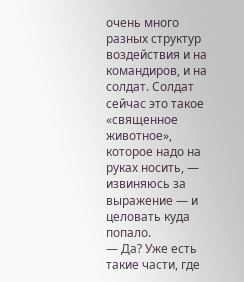очень много разных структур воздействия и на командиров, и на солдат. Солдат сейчас это такое «священное животное», которое надо на руках носить, — извиняюсь за выражение — и целовать куда попало.
— Да? Уже есть такие части, где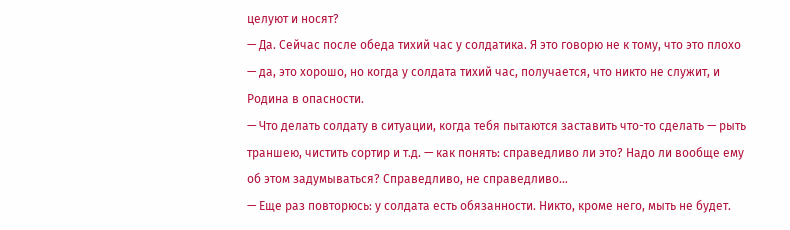целуют и носят?
— Да. Сейчас после обеда тихий час у солдатика. Я это говорю не к тому, что это плохо — да, это хорошо, но когда у солдата тихий час, получается, что никто не служит, и Родина в опасности.
— Что делать солдату в ситуации, когда тебя пытаются заставить что-то сделать — рыть траншею, чистить сортир и т.д. — как понять: справедливо ли это? Надо ли вообще ему об этом задумываться? Справедливо, не справедливо…
— Еще раз повторюсь: у солдата есть обязанности. Никто, кроме него, мыть не будет.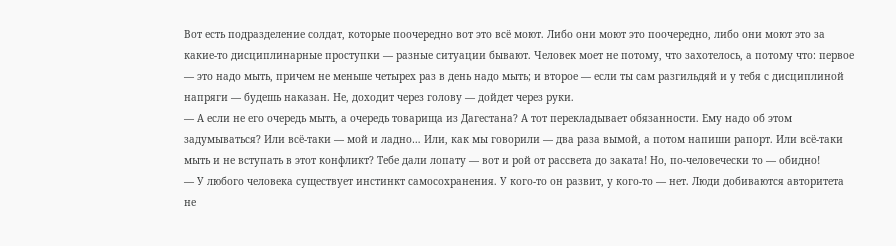Вот есть подразделение солдат, которые поочередно вот это всё моют. Либо они моют это поочередно, либо они моют это за какие-то дисциплинарные проступки — разные ситуации бывают. Человек моет не потому, что захотелось, а потому что: первое — это надо мыть, причем не меньше четырех раз в день надо мыть; и второе — если ты сам разгильдяй и у тебя с дисциплиной напряги — будешь наказан. Не, доходит через голову — дойдет через руки.
— А если не его очередь мыть, а очередь товарища из Дагестана? А тот перекладывает обязанности. Ему надо об этом задумываться? Или всё-таки — мой и ладно… Или, как мы говорили — два раза вымой, а потом напиши рапорт. Или всё-таки мыть и не вступать в этот конфликт? Тебе дали лопату — вот и рой от рассвета до заката! Но, по-человечески то — обидно!
— У любого человека существует инстинкт самосохранения. У кого-то он развит, у кого-то — нет. Люди добиваются авторитета не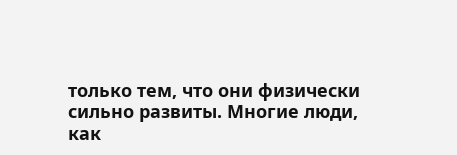только тем, что они физически сильно развиты. Многие люди, как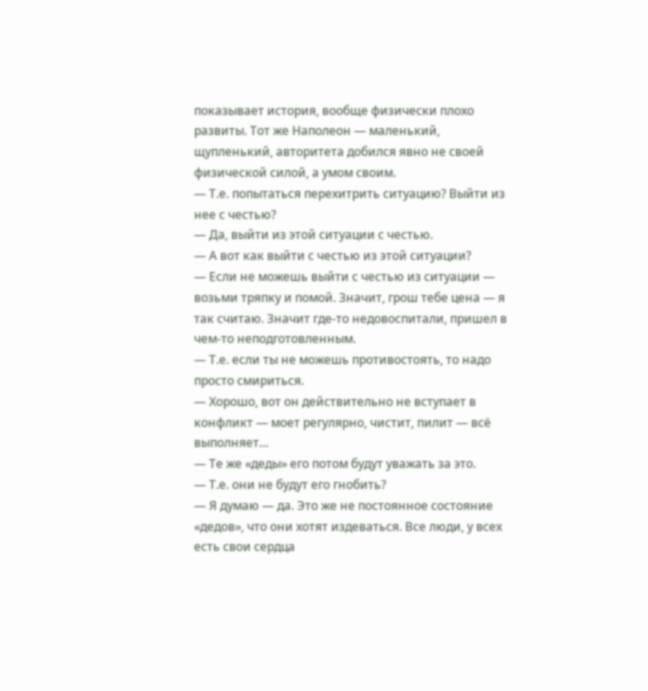показывает история, вообще физически плохо развиты. Тот же Наполеон — маленький, щупленький, авторитета добился явно не своей физической силой, а умом своим.
— Т.е. попытаться перехитрить ситуацию? Выйти из нее с честью?
— Да, выйти из этой ситуации с честью.
— А вот как выйти с честью из этой ситуации?
— Если не можешь выйти с честью из ситуации — возьми тряпку и помой. Значит, грош тебе цена — я так считаю. Значит где-то недовоспитали, пришел в чем-то неподготовленным.
— Т.е. если ты не можешь противостоять, то надо просто смириться.
— Хорошо, вот он действительно не вступает в конфликт — моет регулярно, чистит, пилит — всё выполняет…
— Те же «деды» его потом будут уважать за это.
— Т.е. они не будут его гнобить?
— Я думаю — да. Это же не постоянное состояние «дедов», что они хотят издеваться. Все люди, у всех есть свои сердца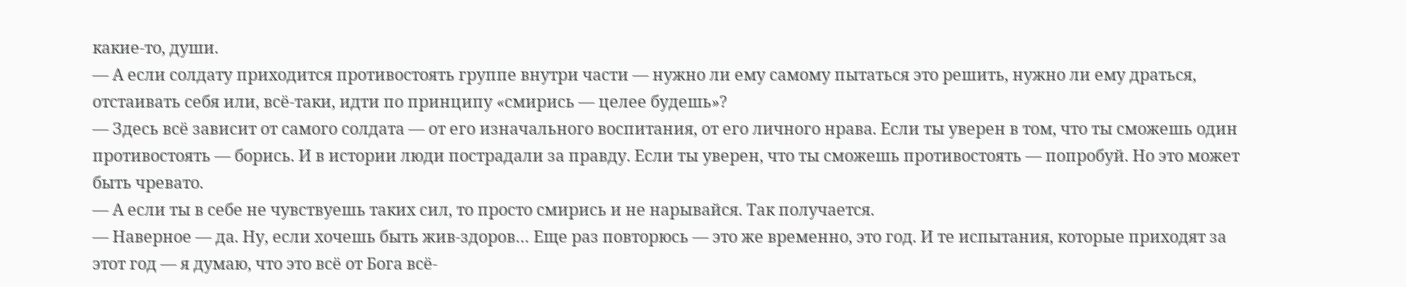какие-то, души.
— А если солдату приходится противостоять группе внутри части — нужно ли ему самому пытаться это решить, нужно ли ему драться, отстаивать себя или, всё-таки, идти по принципу «смирись — целее будешь»?
— Здесь всё зависит от самого солдата — от его изначального воспитания, от его личного нрава. Если ты уверен в том, что ты сможешь один противостоять — борись. И в истории люди пострадали за правду. Если ты уверен, что ты сможешь противостоять — попробуй. Но это может быть чревато.
— А если ты в себе не чувствуешь таких сил, то просто смирись и не нарывайся. Так получается.
— Наверное — да. Ну, если хочешь быть жив-здоров… Еще раз повторюсь — это же временно, это год. И те испытания, которые приходят за этот год — я думаю, что это всё от Бога всё-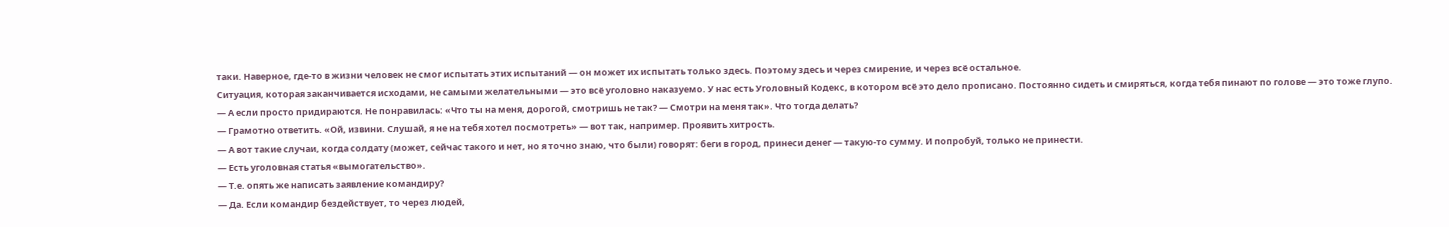таки. Наверное, где-то в жизни человек не смог испытать этих испытаний — он может их испытать только здесь. Поэтому здесь и через смирение, и через всё остальное.
Ситуация, которая заканчивается исходами, не самыми желательными — это всё уголовно наказуемо. У нас есть Уголовный Кодекс, в котором всё это дело прописано. Постоянно сидеть и смиряться, когда тебя пинают по голове — это тоже глупо.
— А если просто придираются. Не понравилась: «Что ты на меня, дорогой, смотришь не так? — Смотри на меня так». Что тогда делать?
— Грамотно ответить. «Ой, извини. Слушай, я не на тебя хотел посмотреть» — вот так, например. Проявить хитрость.
— А вот такие случаи, когда солдату (может, сейчас такого и нет, но я точно знаю, что были) говорят: беги в город, принеси денег — такую-то сумму. И попробуй, только не принести.
— Есть уголовная статья «вымогательство».
— Т.е. опять же написать заявление командиру?
— Да. Если командир бездействует, то через людей,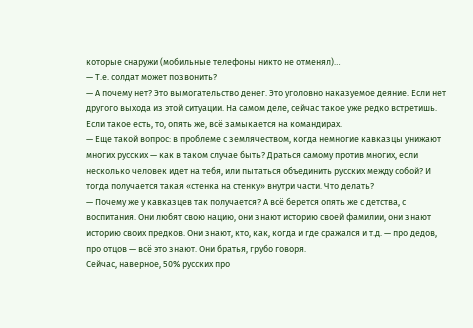которые снаружи (мобильные телефоны никто не отменял)…
— Т.е. солдат может позвонить?
— А почему нет? Это вымогательство денег. Это уголовно наказуемое деяние. Если нет другого выхода из этой ситуации. На самом деле, сейчас такое уже редко встретишь. Если такое есть, то, опять же, всё замыкается на командирах.
— Еще такой вопрос: в проблеме с землячеством, когда немногие кавказцы унижают многих русских — как в таком случае быть? Драться самому против многих, если несколько человек идет на тебя, или пытаться объединить русских между собой? И тогда получается такая «стенка на стенку» внутри части. Что делать?
— Почему же у кавказцев так получается? А всё берется опять же с детства, с воспитания. Они любят свою нацию, они знают историю своей фамилии, они знают историю своих предков. Они знают, кто, как, когда и где сражался и т.д. — про дедов, про отцов — всё это знают. Они братья, грубо говоря.
Сейчас, наверное, 50% русских про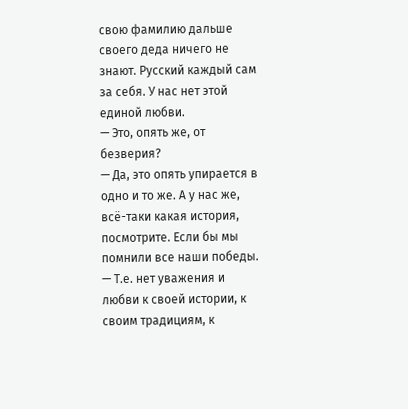свою фамилию дальше своего деда ничего не знают. Русский каждый сам за себя. У нас нет этой единой любви.
— Это, опять же, от безверия?
— Да, это опять упирается в одно и то же. А у нас же, всё-таки какая история, посмотрите. Если бы мы помнили все наши победы.
— Т.е. нет уважения и любви к своей истории, к своим традициям, к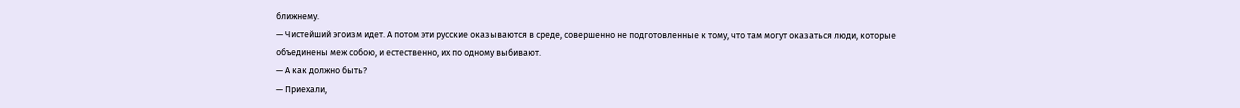ближнему.
— Чистейший эгоизм идет. А потом эти русские оказываются в среде, совершенно не подготовленные к тому, что там могут оказаться люди, которые объединены меж собою, и естественно, их по одному выбивают.
— А как должно быть?
— Приехали,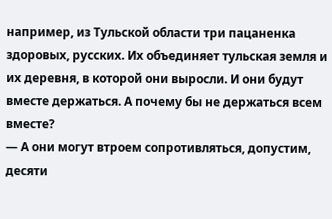например, из Тульской области три пацаненка здоровых, русских. Их объединяет тульская земля и их деревня, в которой они выросли. И они будут вместе держаться. А почему бы не держаться всем вместе?
— А они могут втроем сопротивляться, допустим, десяти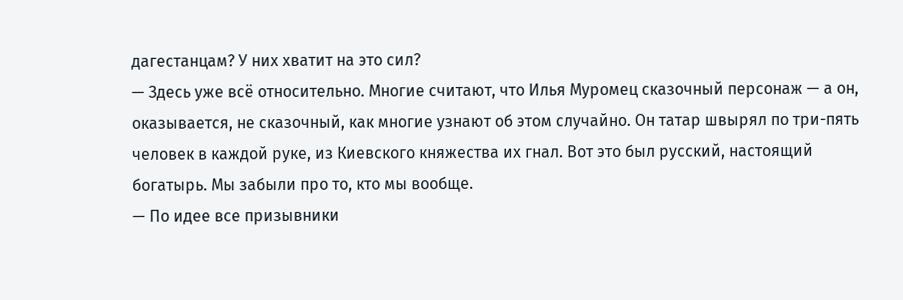дагестанцам? У них хватит на это сил?
— Здесь уже всё относительно. Многие считают, что Илья Муромец сказочный персонаж — а он, оказывается, не сказочный, как многие узнают об этом случайно. Он татар швырял по три-пять человек в каждой руке, из Киевского княжества их гнал. Вот это был русский, настоящий богатырь. Мы забыли про то, кто мы вообще.
— По идее все призывники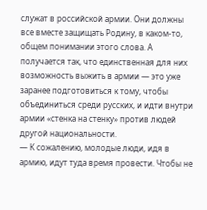служат в российской армии. Они должны все вместе защищать Родину, в каком-то, общем понимании этого слова. А получается так, что единственная для них возможность выжить в армии — это уже заранее подготовиться к тому, чтобы объединиться среди русских, и идти внутри армии «стенка на стенку» против людей другой национальности.
— К сожалению, молодые люди, идя в армию, идут туда время провести. Чтобы не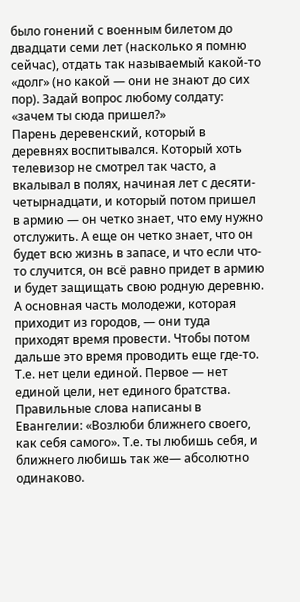было гонений с военным билетом до двадцати семи лет (насколько я помню сейчас), отдать так называемый какой-то «долг» (но какой — они не знают до сих пор). Задай вопрос любому солдату: «зачем ты сюда пришел?»
Парень деревенский, который в деревнях воспитывался. Который хоть телевизор не смотрел так часто, а вкалывал в полях, начиная лет с десяти-четырнадцати, и который потом пришел в армию — он четко знает, что ему нужно отслужить. А еще он четко знает, что он будет всю жизнь в запасе, и что если что-то случится, он всё равно придет в армию и будет защищать свою родную деревню.
А основная часть молодежи, которая приходит из городов, — они туда приходят время провести. Чтобы потом дальше это время проводить еще где-то. Т.е. нет цели единой. Первое — нет единой цели, нет единого братства. Правильные слова написаны в Евангелии: «Возлюби ближнего своего, как себя самого». Т.е. ты любишь себя, и ближнего любишь так же— абсолютно одинаково.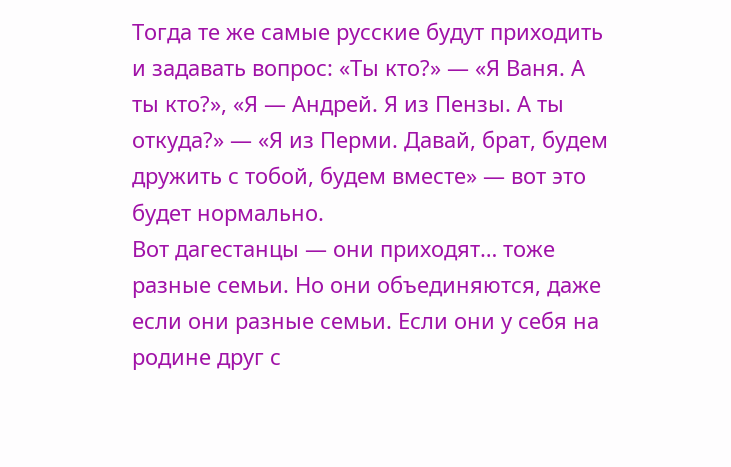Тогда те же самые русские будут приходить и задавать вопрос: «Ты кто?» — «Я Ваня. А ты кто?», «Я — Андрей. Я из Пензы. А ты откуда?» — «Я из Перми. Давай, брат, будем дружить с тобой, будем вместе» — вот это будет нормально.
Вот дагестанцы — они приходят… тоже разные семьи. Но они объединяются, даже если они разные семьи. Если они у себя на родине друг с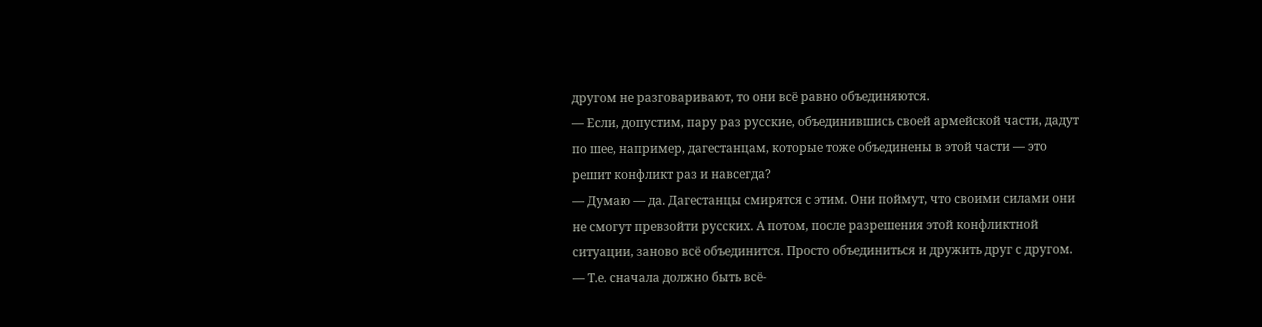другом не разговаривают, то они всё равно объединяются.
— Если, допустим, пару раз русские, объединившись своей армейской части, дадут по шее, например, дагестанцам, которые тоже объединены в этой части — это решит конфликт раз и навсегда?
— Думаю — да. Дагестанцы смирятся с этим. Они поймут, что своими силами они не смогут превзойти русских. А потом, после разрешения этой конфликтной ситуации, заново всё объединится. Просто объединиться и дружить друг с другом.
— Т.е. сначала должно быть всё-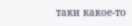таки какое-то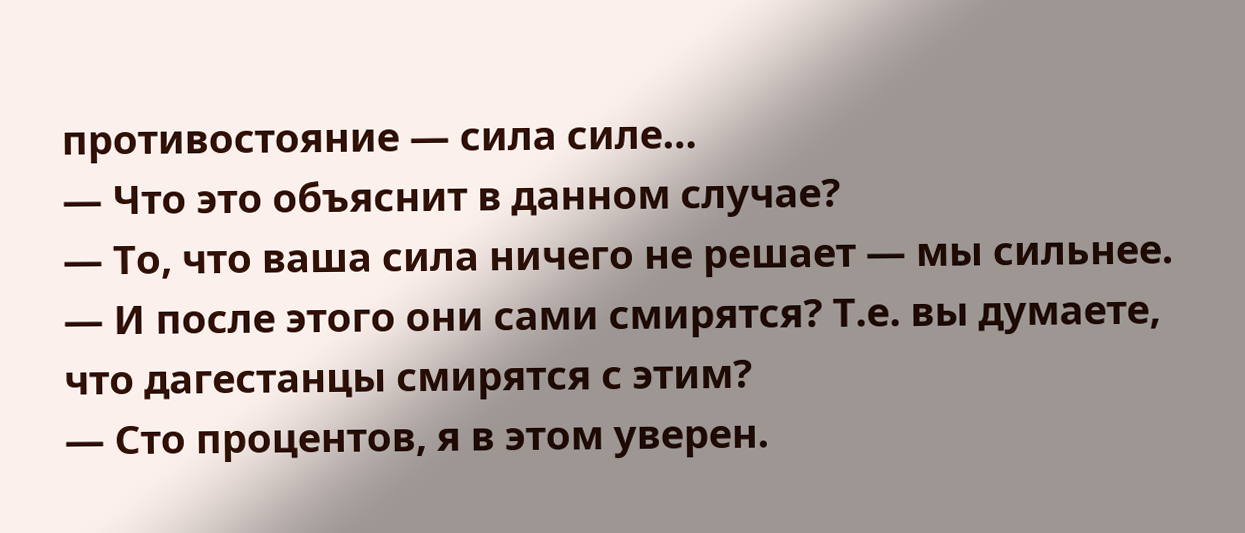противостояние — сила силе…
— Что это объяснит в данном случае?
— То, что ваша сила ничего не решает — мы сильнее.
— И после этого они сами смирятся? Т.е. вы думаете, что дагестанцы смирятся с этим?
— Сто процентов, я в этом уверен.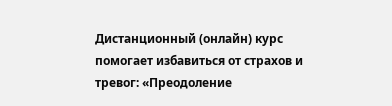Дистанционный (онлайн) курс помогает избавиться от страхов и тревог: «Преодоление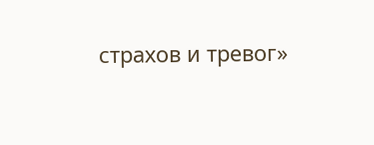страхов и тревог»